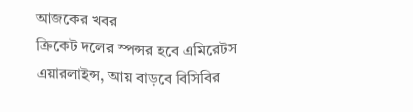আজকের খবর
ক্রিকেট দলের স্পন্সর হবে এমিরেটস এয়ারলাইন্স, আয় বাড়বে বিসিবির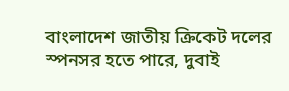বাংলাদেশ জাতীয় ক্রিকেট দলের স্পনসর হতে পারে, দুবাই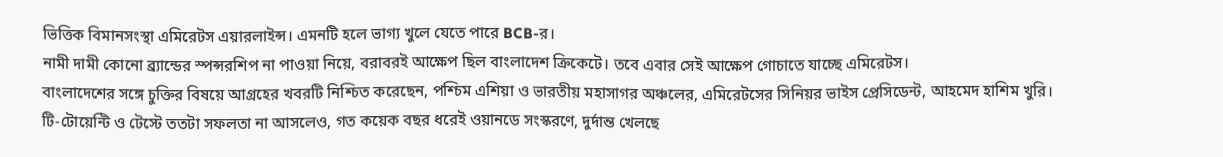ভিত্তিক বিমানসংস্থা এমিরেটস এয়ারলাইন্স। এমনটি হলে ভাগ্য খুলে যেতে পারে BCB-র।
নামী দামী কোনো ব্র্যান্ডের স্পন্সরশিপ না পাওয়া নিয়ে, বরাবরই আক্ষেপ ছিল বাংলাদেশ ক্রিকেটে। তবে এবার সেই আক্ষেপ গোচাতে যাচ্ছে এমিরেটস।
বাংলাদেশের সঙ্গে চুক্তির বিষয়ে আগ্রহের খবরটি নিশ্চিত করেছেন, পশ্চিম এশিয়া ও ভারতীয় মহাসাগর অঞ্চলের, এমিরেটসের সিনিয়র ভাইস প্রেসিডেন্ট, আহমেদ হাশিম খুরি।
টি-টোয়েন্টি ও টেস্টে ততটা সফলতা না আসলেও, গত কয়েক বছর ধরেই ওয়ানডে সংস্করণে, দুর্দান্ত খেলছে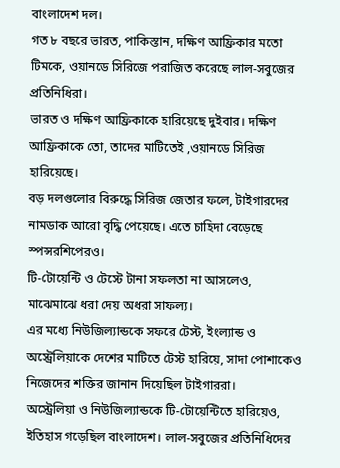বাংলাদেশ দল।
গত ৮ বছরে ভারত, পাকিস্তান, দক্ষিণ আফ্রিকার মতো টিমকে, ওয়ানডে সিরিজে পরাজিত করেছে লাল-সবুজের প্রতিনিধিরা।
ভারত ও দক্ষিণ আফ্রিকাকে হারিয়েছে দুইবার। দক্ষিণ আফ্রিকাকে তো, তাদের মাটিতেই ,ওয়ানডে সিরিজ হারিয়েছে।
বড় দলগুলোর বিরুদ্ধে সিরিজ জেতার ফলে, টাইগারদের নামডাক আরো বৃদ্ধি পেয়েছে। এতে চাহিদা বেড়েছে স্পন্সরশিপেরও।
টি-টোয়েন্টি ও টেস্টে টানা সফলতা না আসলেও, মাঝেমাঝে ধরা দেয় অধরা সাফল্য।
এর মধ্যে নিউজিল্যান্ডকে সফরে টেস্ট, ইংল্যান্ড ও অস্ট্রেলিয়াকে দেশের মাটিতে টেস্ট হারিয়ে, সাদা পোশাকেও নিজেদের শক্তির জানান দিয়েছিল টাইগাররা।
অস্ট্রেলিয়া ও নিউজিল্যান্ডকে টি-টোয়েন্টিতে হারিয়েও, ইতিহাস গড়েছিল বাংলাদেশ। লাল-সবুজের প্রতিনিধিদের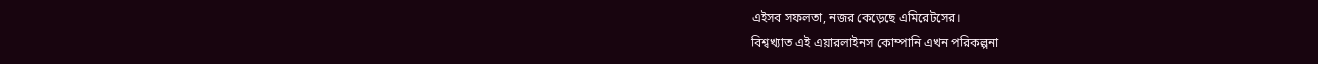এইসব সফলতা, নজর কেড়েছে এমিরেটসের।
বিশ্বখ্যাত এই এয়ারলাইনস কোম্পানি এখন পরিকল্পনা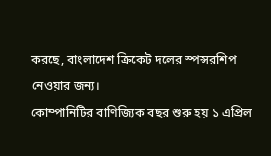করছে, বাংলাদেশ ক্রিকেট দলের স্পন্সরশিপ নেওয়ার জন্য।
কোম্পানিটির বাণিজ্যিক বছর শুরু হয় ১ এপ্রিল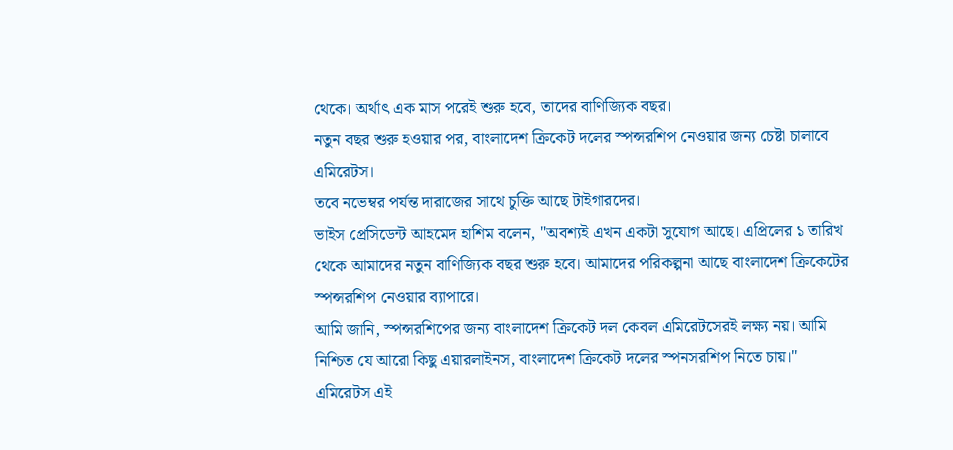থেকে। অর্থাৎ এক মাস পরেই শুরু হবে, তাদের বাণিজ্যিক বছর।
নতুন বছর শুরু হওয়ার পর, বাংলাদেশ ক্রিকেট দলের স্পন্সরশিপ নেওয়ার জন্য চেষ্টা চালাবে এমিরেটস।
তবে নভেম্বর পর্যন্ত দারাজের সাথে চুক্তি আছে টাইগারদের।
ভাইস প্রেসিডেন্ট আহমেদ হাশিম বলেন, "অবশ্যই এখন একটা সুযোগ আছে। এপ্রিলের ১ তারিখ থেকে আমাদের নতুন বাণিজ্যিক বছর শুরু হবে। আমাদের পরিকল্পনা আছে বাংলাদেশ ক্রিকেটের স্পন্সরশিপ নেওয়ার ব্যাপারে।
আমি জানি, স্পন্সরশিপের জন্য বাংলাদেশ ক্রিকেট দল কেবল এমিরেটসেরই লক্ষ্য নয়। আমি নিশ্চিত যে আরো কিছু এয়ারলাইনস, বাংলাদেশ ক্রিকেট দলের স্পনসরশিপ নিতে চায়।"
এমিরেটস এই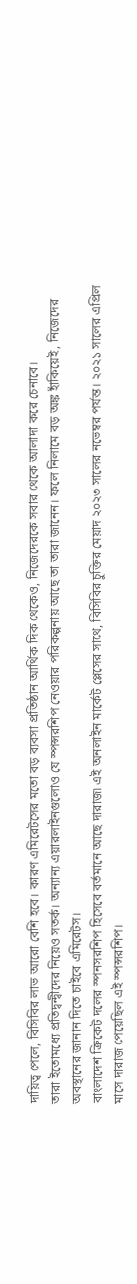দায়িত্ব পেলে, বিসিবির লাভ আরো বেশি হবে। কারণ এমিরেটসের মতো বড় ব্যবসা প্রতিষ্ঠান আর্থিক দিক থেকেও, নিজেদেরকে সবার থেকে আলাদা করে চেনাবে।
তারা ইতোমধ্যে প্রতিদ্বন্দ্বীদের নিয়েও সতর্ক। অন্যান্য এয়ারলাইনগুলোও যে স্পন্সরশিপ নেওয়ার পরিকল্পনায় আছে তা তারা জানেন। ফলে নিলামে বড় অঙ্ক হাঁকিয়েই, নিজেদের অবস্থানের জানান দিতে চাইবে এমিরেটস।
বাংলাদেশ ক্রিকেট দলের স্পনসরশিপ হিসেবে বর্তমানে আছে দারাজ৷ এই অনলাইন মার্কেট প্লেসের সাথে, বিসিবির চুক্তির মেয়াদ ২০২৩ সালের নভেম্বর পর্যন্ত। ২০২১ সালের এপ্রিল মাসে দারাজ পেয়েছিল এই স্পন্সরশিপ।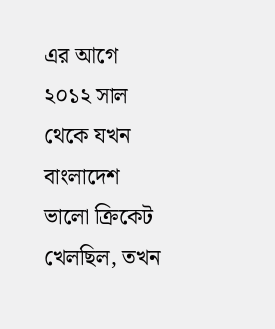এর আগে ২০১২ সাল থেকে যখন বাংলাদেশ ভালো ক্রিকেট খেলছিল, তখন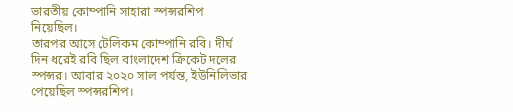ভারতীয় কোম্পানি সাহারা স্পন্সরশিপ নিয়েছিল।
তারপর আসে টেলিকম কোম্পানি রবি। দীর্ঘ দিন ধরেই রবি ছিল বাংলাদেশ ক্রিকেট দলের স্পন্সর। আবার ২০২০ সাল পর্যন্ত, ইউনিলিভার পেয়েছিল স্পন্সরশিপ।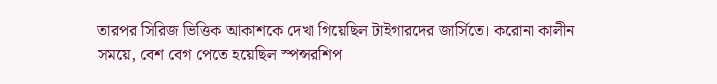তারপর সিরিজ ভিত্তিক আকাশকে দেখা গিয়েছিল টাইগারদের জার্সিতে। করোনা কালীন সময়ে, বেশ বেগ পেতে হয়েছিল স্পন্সরশিপ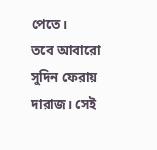পেতে।
তবে আবারো সুদিন ফেরায় দারাজ। সেই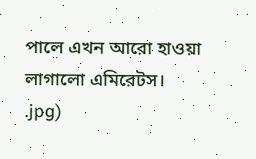পালে এখন আরো হাওয়া লাগালো এমিরেটস।
.jpg)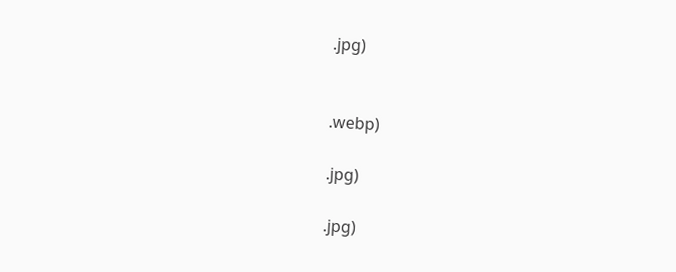.jpg)


.webp)

.jpg)

.jpg)